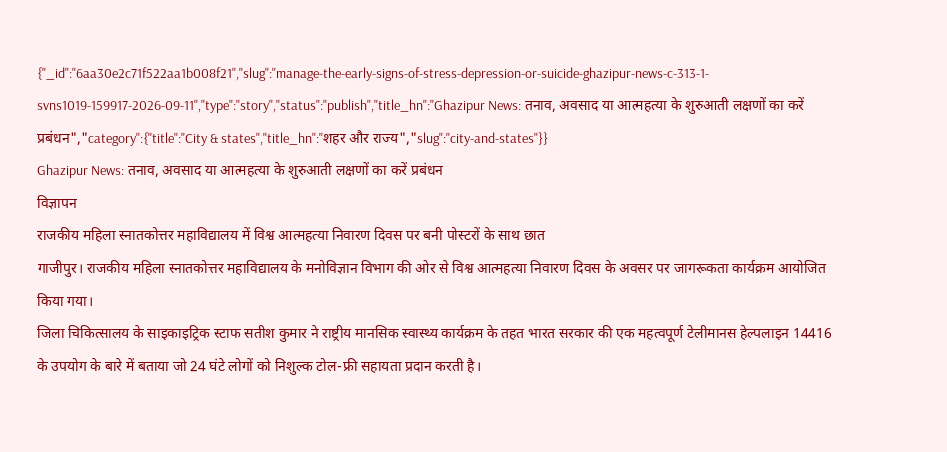{"_id":"6aa30e2c71f522aa1b008f21","slug":"manage-the-early-signs-of-stress-depression-or-suicide-ghazipur-news-c-313-1-svns1019-159917-2026-09-11","type":"story","status":"publish","title_hn":"Ghazipur News: तनाव, अवसाद या आत्महत्या के शुरुआती लक्षणों का करें प्रबंधन","category":{"title":"City & states","title_hn":"शहर और राज्य","slug":"city-and-states"}}
Ghazipur News: तनाव, अवसाद या आत्महत्या के शुरुआती लक्षणों का करें प्रबंधन
विज्ञापन
राजकीय महिला स्नातकोत्तर महाविद्यालय में विश्व आत्महत्या निवारण दिवस पर बनी पोस्टरों के साथ छात
गाजीपुर। राजकीय महिला स्नातकोत्तर महाविद्यालय के मनोविज्ञान विभाग की ओर से विश्व आत्महत्या निवारण दिवस के अवसर पर जागरूकता कार्यक्रम आयोजित किया गया।
जिला चिकित्सालय के साइकाइट्रिक स्टाफ सतीश कुमार ने राष्ट्रीय मानसिक स्वास्थ्य कार्यक्रम के तहत भारत सरकार की एक महत्वपूर्ण टेलीमानस हेल्पलाइन 14416 के उपयोग के बारे में बताया जो 24 घंटे लोगों को निशुल्क टोल-फ्री सहायता प्रदान करती है।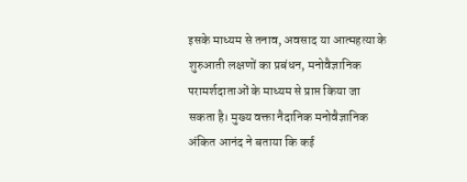इसके माध्यम से तनाव, अवसाद या आत्महत्या के शुरुआती लक्षणों का प्रबंधन, मनोवैज्ञानिक परामर्शदाताओं के माध्यम से प्राप्त किया जा सकता है। मुख्य वक्ता नैदानिक मनोवैज्ञानिक अंकित आनंद ने बताया कि कई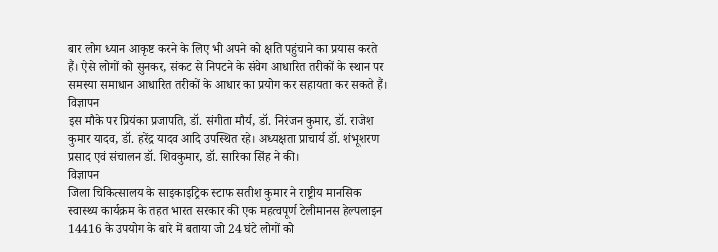बार लोग ध्यान आकृष्ट करने के लिए भी अपने को क्षति पहुंचाने का प्रयास करते हैं। ऐसे लोगों को सुनकर, संकट से निपटने के संवेग आधारित तरीकों के स्थान पर समस्या समाधान आधारित तरीकों के आधार का प्रयोग कर सहायता कर सकते हैं।
विज्ञापन
इस मौके पर प्रियंका प्रजापति, डॉ. संगीता मौर्य, डॉ. निरंजन कुमार, डॉ. राजेश कुमार यादव, डॉ. हरेंद्र यादव आदि उपस्थित रहे। अध्यक्षता प्राचार्य डॉ. शंभूशरण प्रसाद एवं संचालन डॉ. शिवकुमार, डॉ. सारिका सिंह ने की।
विज्ञापन
जिला चिकित्सालय के साइकाइट्रिक स्टाफ सतीश कुमार ने राष्ट्रीय मानसिक स्वास्थ्य कार्यक्रम के तहत भारत सरकार की एक महत्वपूर्ण टेलीमानस हेल्पलाइन 14416 के उपयोग के बारे में बताया जो 24 घंटे लोगों को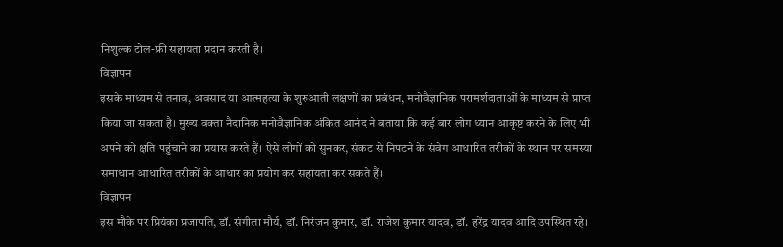निशुल्क टोल-फ्री सहायता प्रदान करती है।
विज्ञापन
इसके माध्यम से तनाव, अवसाद या आत्महत्या के शुरुआती लक्षणों का प्रबंधन, मनोवैज्ञानिक परामर्शदाताओं के माध्यम से प्राप्त किया जा सकता है। मुख्य वक्ता नैदानिक मनोवैज्ञानिक अंकित आनंद ने बताया कि कई बार लोग ध्यान आकृष्ट करने के लिए भी अपने को क्षति पहुंचाने का प्रयास करते हैं। ऐसे लोगों को सुनकर, संकट से निपटने के संवेग आधारित तरीकों के स्थान पर समस्या समाधान आधारित तरीकों के आधार का प्रयोग कर सहायता कर सकते हैं।
विज्ञापन
इस मौके पर प्रियंका प्रजापति, डॉ. संगीता मौर्य, डॉ. निरंजन कुमार, डॉ. राजेश कुमार यादव, डॉ. हरेंद्र यादव आदि उपस्थित रहे।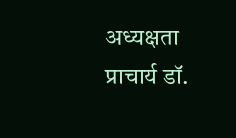अध्यक्षता प्राचार्य डॉ.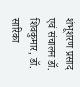शंभूशरण प्रसाद एवं संचालन डॉ. शिवकुमार, डॉ. सारिका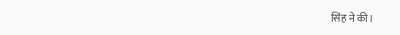सिंह ने की।